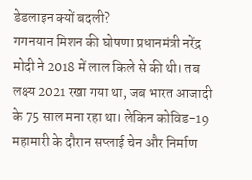डेडलाइन क्यों बदली?
गगनयान मिशन की घोषणा प्रधानमंत्री नरेंद्र मोदी ने 2018 में लाल किले से की थी। तब लक्ष्य 2021 रखा गया था, जब भारत आजादी के 75 साल मना रहा था। लेकिन कोविड-19 महामारी के दौरान सप्लाई चेन और निर्माण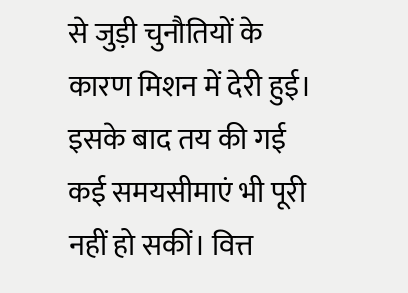से जुड़ी चुनौतियों के कारण मिशन में देरी हुई। इसके बाद तय की गई कई समयसीमाएं भी पूरी नहीं हो सकीं। वित्त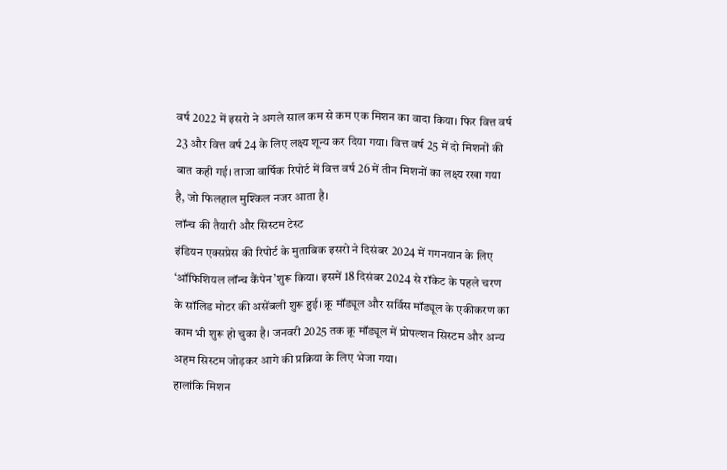वर्ष 2022 में इसरो ने अगले साल कम से कम एक मिशन का वादा किया। फिर वित्त वर्ष 23 और वित्त वर्ष 24 के लिए लक्ष्य शून्य कर दिया गया। वित्त वर्ष 25 में दो मिशनों की बात कही गई। ताजा वार्षिक रिपोर्ट में वित्त वर्ष 26 में तीन मिशनों का लक्ष्य रखा गया है, जो फिलहाल मुश्किल नजर आता है।
लॉन्च की तैयारी और सिस्टम टेस्ट
इंडियन एक्सप्रेस की रिपोर्ट के मुताबिक इसरो ने दिसंबर 2024 में गगनयान के लिए ‘ऑफिशियल लॉन्च कैंपेन’शुरू किया। इसमें 18 दिसंबर 2024 से रॉकेट के पहले चरण के सॉलिड मोटर की असेंबली शुरू हुई। क्रू मॉड्यूल और सर्विस मॉड्यूल के एकीकरण का काम भी शुरू हो चुका है। जनवरी 2025 तक क्रू मॉड्यूल में प्रोपल्शन सिस्टम और अन्य अहम सिस्टम जोड़कर आगे की प्रक्रिया के लिए भेजा गया।
हालांकि मिशन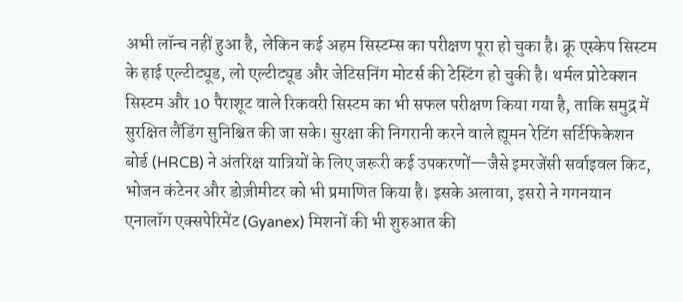अभी लॉन्च नहीं हुआ है, लेकिन कई अहम सिस्टम्स का परीक्षण पूरा हो चुका है। क्रू एस्केप सिस्टम के हाई एल्टीट्यूड, लो एल्टीट्यूड और जेटिसनिंग मोटर्स की टेस्टिंग हो चुकी है। थर्मल प्रोटेक्शन सिस्टम और 10 पैराशूट वाले रिकवरी सिस्टम का भी सफल परीक्षण किया गया है, ताकि समुद्र में सुरक्षित लैंडिंग सुनिश्चित की जा सके। सुरक्षा की निगरानी करने वाले ह्यूमन रेटिंग सर्टिफिकेशन बोर्ड (HRCB) ने अंतरिक्ष यात्रियों के लिए जरूरी कई उपकरणों—जैसे इमरजेंसी सर्वाइवल किट, भोजन कंटेनर और डोज़ीमीटर को भी प्रमाणित किया है। इसके अलावा, इसरो ने गगनयान एनालॉग एक्सपेरिमेंट (Gyanex) मिशनों की भी शुरुआत की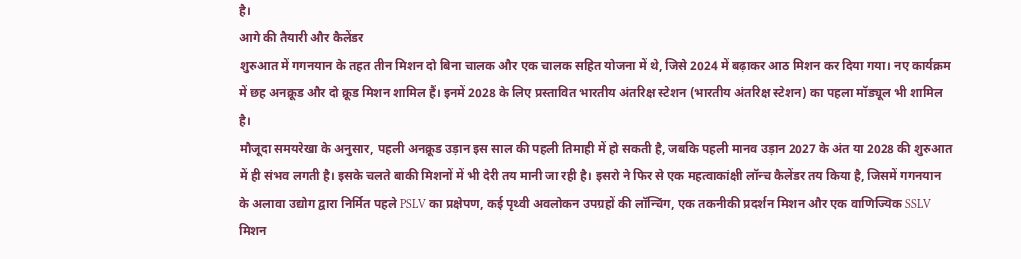है।
आगे की तैयारी और कैलेंडर
शुरुआत में गगनयान के तहत तीन मिशन दो बिना चालक और एक चालक सहित योजना में थे, जिसे 2024 में बढ़ाकर आठ मिशन कर दिया गया। नए कार्यक्रम में छह अनक्रूड और दो क्रूड मिशन शामिल हैं। इनमें 2028 के लिए प्रस्तावित भारतीय अंतरिक्ष स्टेशन (भारतीय अंतरिक्ष स्टेशन) का पहला मॉड्यूल भी शामिल है।
मौजूदा समयरेखा के अनुसार, पहली अनक्रूड उड़ान इस साल की पहली तिमाही में हो सकती है, जबकि पहली मानव उड़ान 2027 के अंत या 2028 की शुरुआत में ही संभव लगती है। इसके चलते बाकी मिशनों में भी देरी तय मानी जा रही है। इसरो ने फिर से एक महत्वाकांक्षी लॉन्च कैलेंडर तय किया है, जिसमें गगनयान के अलावा उद्योग द्वारा निर्मित पहले PSLV का प्रक्षेपण, कई पृथ्वी अवलोकन उपग्रहों की लॉन्चिंग, एक तकनीकी प्रदर्शन मिशन और एक वाणिज्यिक SSLV मिशन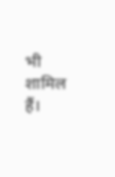भी शामिल हैं।